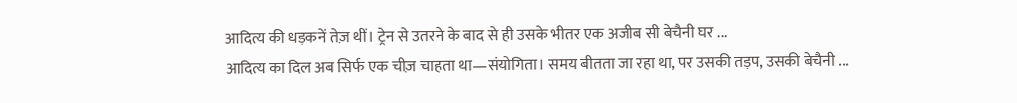आदित्य की धड़कनें तेज़ थीं। ट्रेन से उतरने के बाद से ही उसके भीतर एक अजीब सी बेचैनी घर ...
आदित्य का दिल अब सिर्फ एक चीज़ चाहता था—संयोगिता। समय बीतता जा रहा था, पर उसकी तड़प, उसकी बेचैनी ...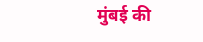मुंबई की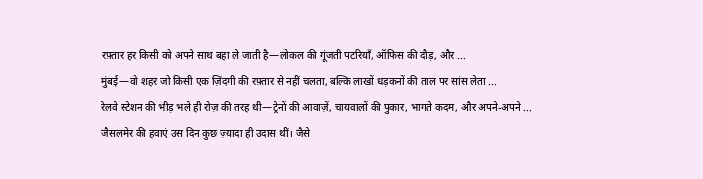रफ़्तार हर किसी को अपने साथ बहा ले जाती है—लोकल की गूंजती पटरियाँ, ऑफिस की दौड़, और ...
मुंबई—वो शहर जो किसी एक ज़िंदगी की रफ़्तार से नहीं चलता, बल्कि लाखों धड़कनों की ताल पर सांस लेता ...
रेलवे स्टेशन की भीड़ भले ही रोज़ की तरह थी—ट्रेनों की आवाज़ें, चायवालों की पुकार, भागते कदम, और अपने-अपने ...
जैसलमेर की हवाएं उस दिन कुछ ज़्यादा ही उदास थीं। जैसे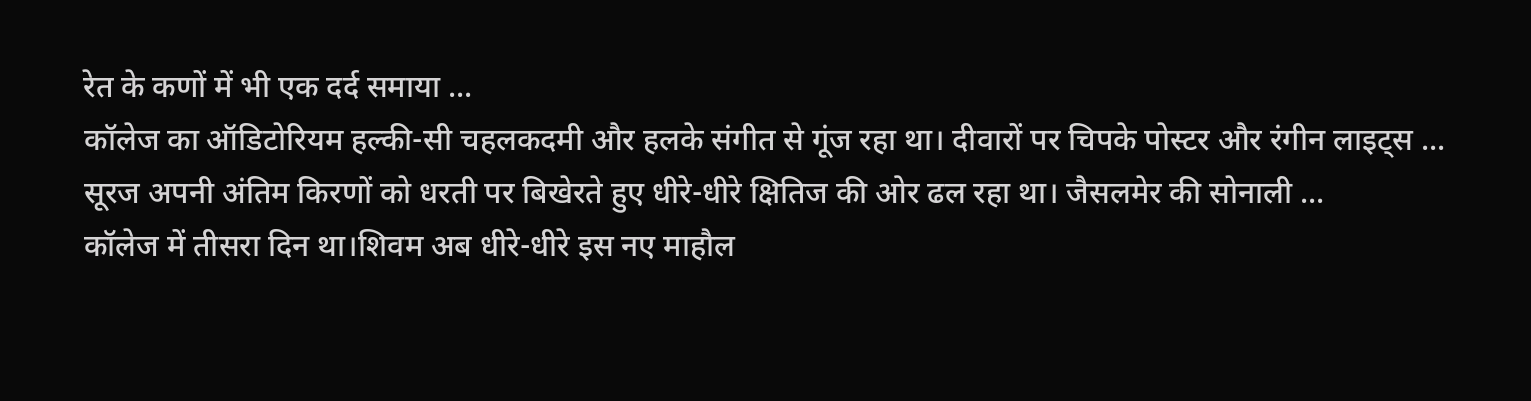रेत के कणों में भी एक दर्द समाया ...
कॉलेज का ऑडिटोरियम हल्की-सी चहलकदमी और हलके संगीत से गूंज रहा था। दीवारों पर चिपके पोस्टर और रंगीन लाइट्स ...
सूरज अपनी अंतिम किरणों को धरती पर बिखेरते हुए धीरे-धीरे क्षितिज की ओर ढल रहा था। जैसलमेर की सोनाली ...
कॉलेज में तीसरा दिन था।शिवम अब धीरे-धीरे इस नए माहौल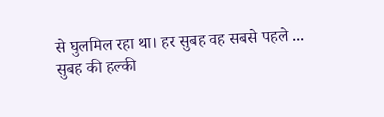से घुलमिल रहा था। हर सुबह वह सबसे पहले ...
सुबह की हल्की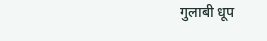गुलाबी धूप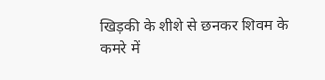खिड़की के शीशे से छनकर शिवम के कमरे में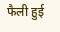फैली हुई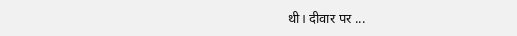थी। दीवार पर ...